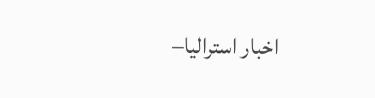اخبار استراليا–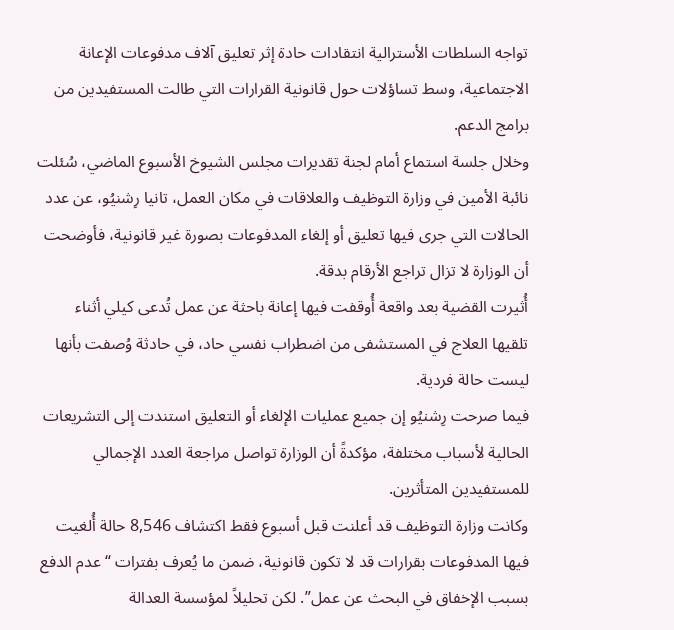تواجه السلطات الأسترالية انتقادات حادة إثر تعليق آلاف مدفوعات الإعانة الاجتماعية، وسط تساؤلات حول قانونية القرارات التي طالت المستفيدين من برامج الدعم.
وخلال جلسة استماع أمام لجنة تقديرات مجلس الشيوخ الأسبوع الماضي، سُئلت نائبة الأمين في وزارة التوظيف والعلاقات في مكان العمل، تانيا رِشنيُو، عن عدد الحالات التي جرى فيها تعليق أو إلغاء المدفوعات بصورة غير قانونية، فأوضحت أن الوزارة لا تزال تراجع الأرقام بدقة.
أُثيرت القضية بعد واقعة أُوقفت فيها إعانة باحثة عن عمل تُدعى كيلي أثناء تلقيها العلاج في المستشفى من اضطراب نفسي حاد، في حادثة وُصفت بأنها ليست حالة فردية.
فيما صرحت رِشنيُو إن جميع عمليات الإلغاء أو التعليق استندت إلى التشريعات الحالية لأسباب مختلفة، مؤكدةً أن الوزارة تواصل مراجعة العدد الإجمالي للمستفيدين المتأثرين.
وكانت وزارة التوظيف قد أعلنت قبل أسبوع فقط اكتشاف 8,546 حالة أُلغيت فيها المدفوعات بقرارات قد لا تكون قانونية، ضمن ما يُعرف بفترات “عدم الدفع بسبب الإخفاق في البحث عن عمل”. لكن تحليلاً لمؤسسة العدالة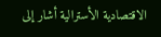الاقتصادية الأسترالية أشار إلى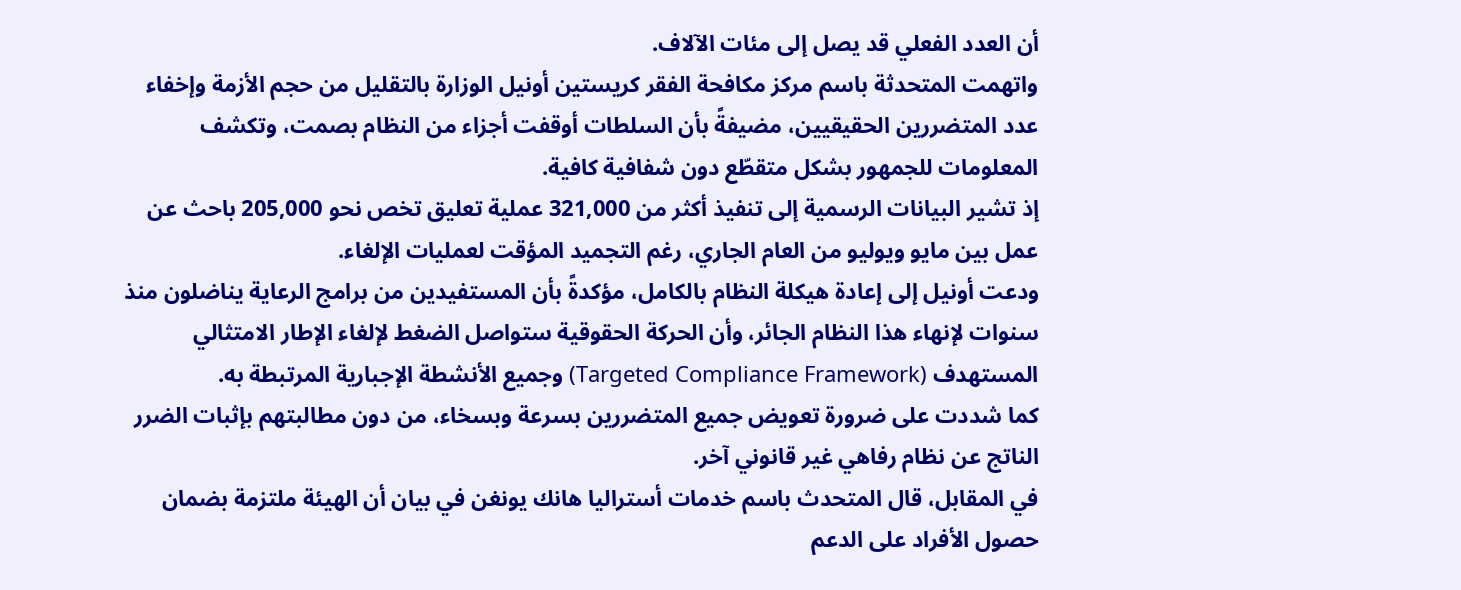أن العدد الفعلي قد يصل إلى مئات الآلاف.
واتهمت المتحدثة باسم مركز مكافحة الفقر كريستين أونيل الوزارة بالتقليل من حجم الأزمة وإخفاء عدد المتضررين الحقيقيين، مضيفةً بأن السلطات أوقفت أجزاء من النظام بصمت، وتكشف المعلومات للجمهور بشكل متقطّع دون شفافية كافية.
إذ تشير البيانات الرسمية إلى تنفيذ أكثر من 321,000 عملية تعليق تخص نحو 205,000 باحث عن عمل بين مايو ويوليو من العام الجاري، رغم التجميد المؤقت لعمليات الإلغاء.
ودعت أونيل إلى إعادة هيكلة النظام بالكامل، مؤكدةً بأن المستفيدين من برامج الرعاية يناضلون منذ سنوات لإنهاء هذا النظام الجائر، وأن الحركة الحقوقية ستواصل الضغط لإلغاء الإطار الامتثالي المستهدف (Targeted Compliance Framework) وجميع الأنشطة الإجبارية المرتبطة به.
كما شددت على ضرورة تعويض جميع المتضررين بسرعة وبسخاء، من دون مطالبتهم بإثبات الضرر الناتج عن نظام رفاهي غير قانوني آخر.
في المقابل، قال المتحدث باسم خدمات أستراليا هانك يونغن في بيان أن الهيئة ملتزمة بضمان حصول الأفراد على الدعم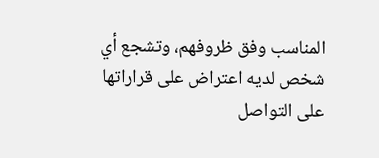المناسب وفق ظروفهم، وتشجع أي شخص لديه اعتراض على قراراتها على التواصل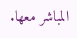المباشر معها.